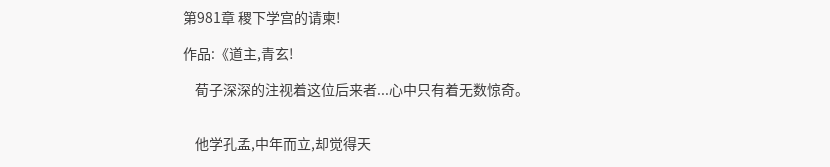第981章 稷下学宫的请柬!

作品:《道主,青玄!

    荀子深深的注视着这位后来者...心中只有着无数惊奇。


    他学孔孟,中年而立,却觉得天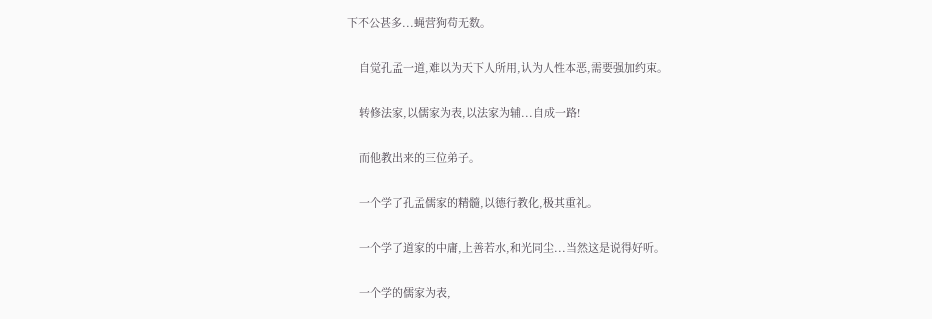下不公甚多...蝇营狗苟无数。


    自觉孔孟一道,难以为天下人所用,认为人性本恶,需要强加约束。


    转修法家,以儒家为表,以法家为辅...自成一路!


    而他教出来的三位弟子。


    一个学了孔孟儒家的精髓,以德行教化,极其重礼。


    一个学了道家的中庸,上善若水,和光同尘...当然这是说得好听。


    一个学的儒家为表,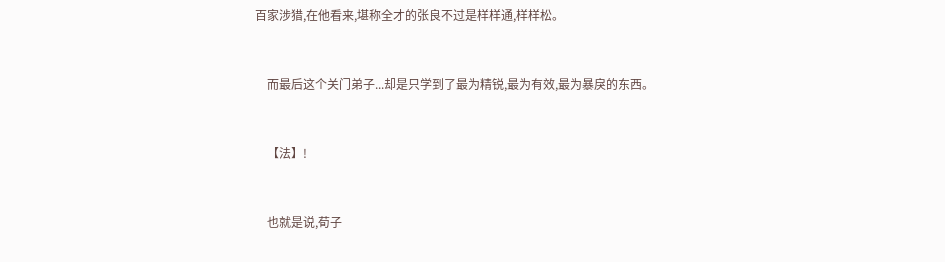百家涉猎,在他看来,堪称全才的张良不过是样样通,样样松。


    而最后这个关门弟子...却是只学到了最为精锐,最为有效,最为暴戾的东西。


    【法】!


    也就是说,荀子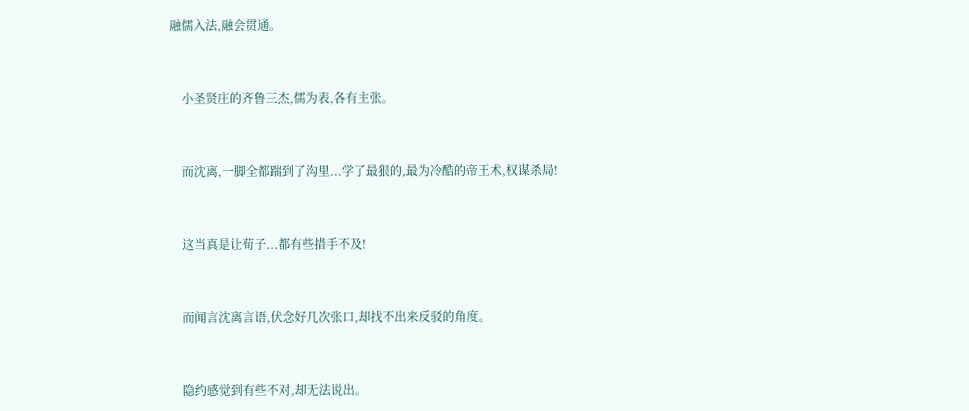融儒入法,融会贯通。


    小圣贤庄的齐鲁三杰,儒为表,各有主张。


    而沈离,一脚全都踹到了沟里...学了最狠的,最为冷酷的帝王术,权谋杀局!


    这当真是让荀子...都有些措手不及!


    而闻言沈离言语,伏念好几次张口,却找不出来反驳的角度。


    隐约感觉到有些不对,却无法说出。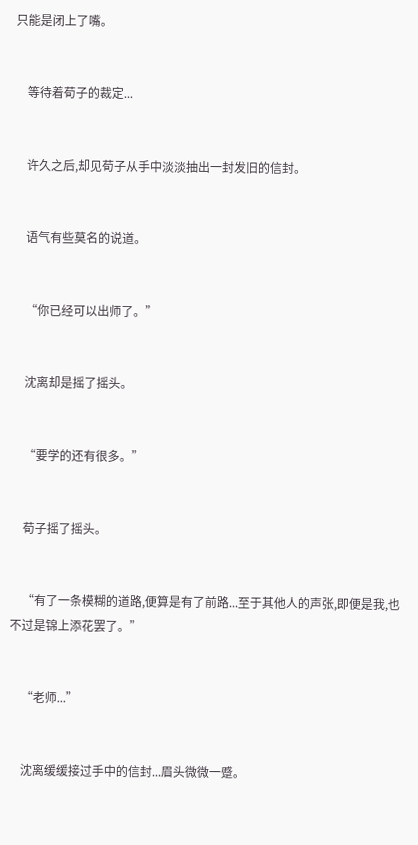只能是闭上了嘴。


    等待着荀子的裁定...


    许久之后,却见荀子从手中淡淡抽出一封发旧的信封。


    语气有些莫名的说道。


    “你已经可以出师了。”


    沈离却是摇了摇头。


    “要学的还有很多。”


    荀子摇了摇头。


    “有了一条模糊的道路,便算是有了前路...至于其他人的声张,即便是我,也不过是锦上添花罢了。”


    “老师...”


    沈离缓缓接过手中的信封...眉头微微一蹙。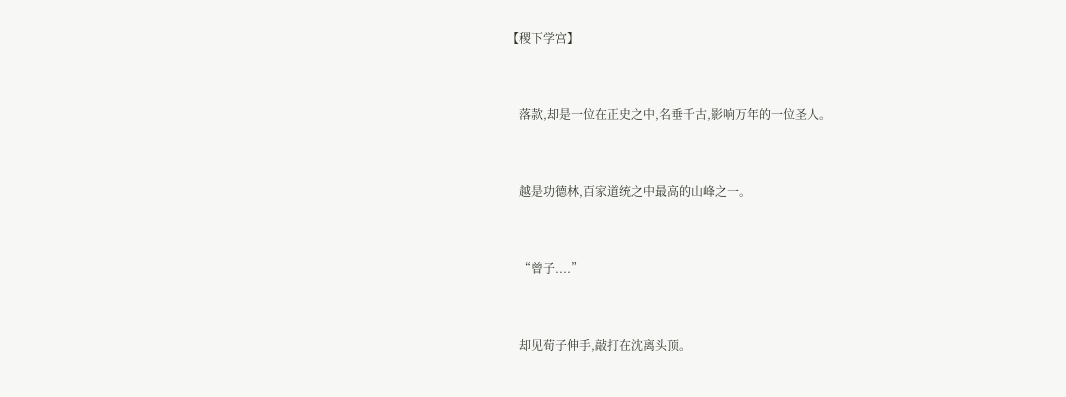【稷下学宫】


    落款,却是一位在正史之中,名垂千古,影响万年的一位圣人。


    越是功德林,百家道统之中最高的山峰之一。


    “曾子....”


    却见荀子伸手,敲打在沈离头顶。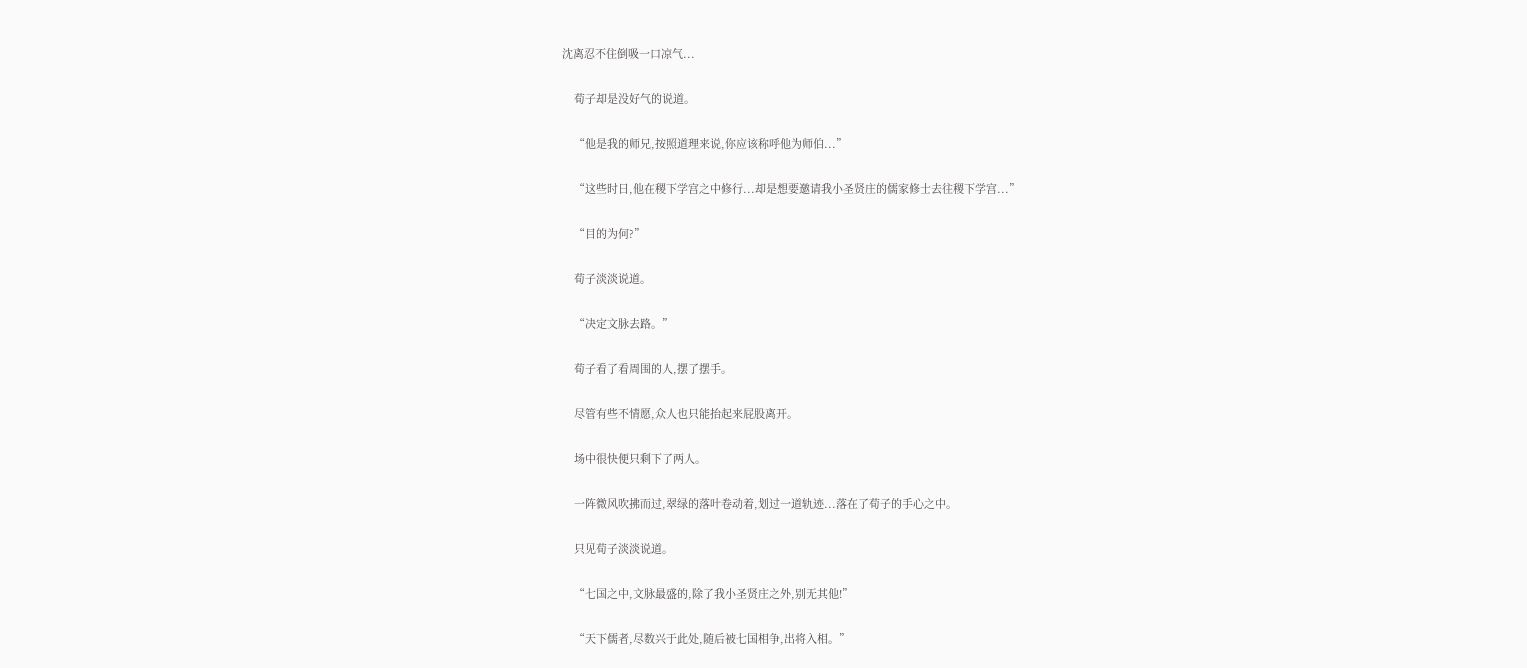沈离忍不住倒吸一口凉气...


    荀子却是没好气的说道。


    “他是我的师兄,按照道理来说,你应该称呼他为师伯...”


    “这些时日,他在稷下学宫之中修行...却是想要邀请我小圣贤庄的儒家修士去往稷下学宫...”


    “目的为何?”


    荀子淡淡说道。


    “决定文脉去路。”


    荀子看了看周围的人,摆了摆手。


    尽管有些不情愿,众人也只能抬起来屁股离开。


    场中很快便只剩下了两人。


    一阵微风吹拂而过,翠绿的落叶卷动着,划过一道轨迹...落在了荀子的手心之中。


    只见荀子淡淡说道。


    “七国之中,文脉最盛的,除了我小圣贤庄之外,别无其他!”


    “天下儒者,尽数兴于此处,随后被七国相争,出将入相。”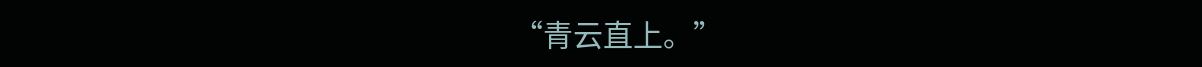“青云直上。”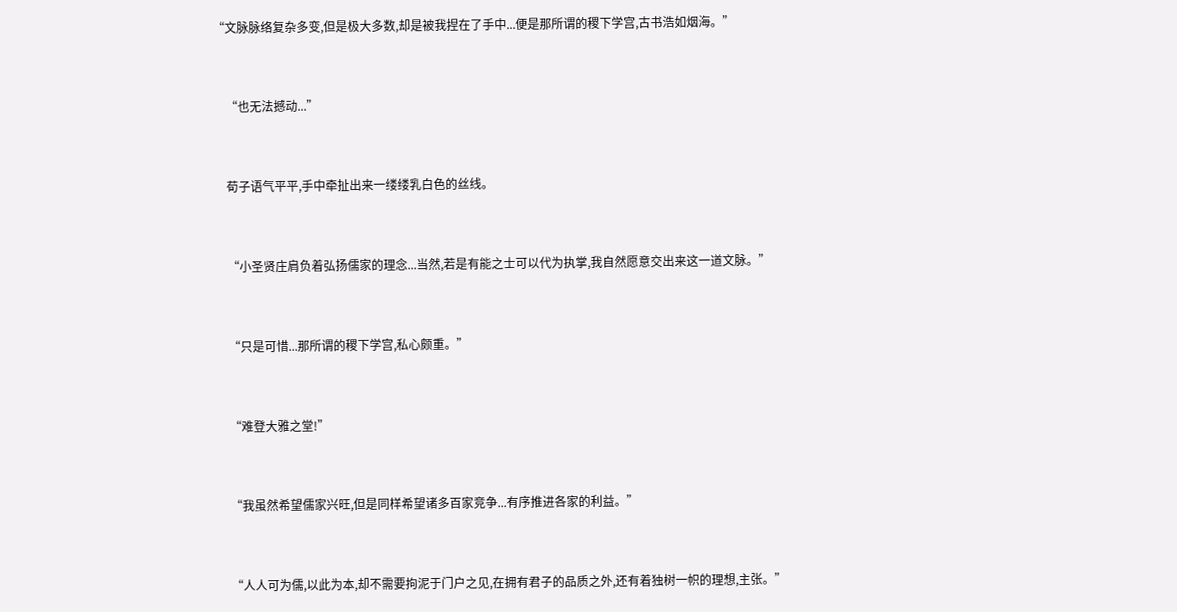“文脉脉络复杂多变,但是极大多数,却是被我捏在了手中...便是那所谓的稷下学宫,古书浩如烟海。”


    “也无法撼动...”


    荀子语气平平,手中牵扯出来一缕缕乳白色的丝线。


    “小圣贤庄肩负着弘扬儒家的理念...当然,若是有能之士可以代为执掌,我自然愿意交出来这一道文脉。”


    “只是可惜...那所谓的稷下学宫,私心颇重。”


    “难登大雅之堂!”


    “我虽然希望儒家兴旺,但是同样希望诸多百家竞争...有序推进各家的利益。”


    “人人可为儒,以此为本,却不需要拘泥于门户之见,在拥有君子的品质之外,还有着独树一帜的理想,主张。”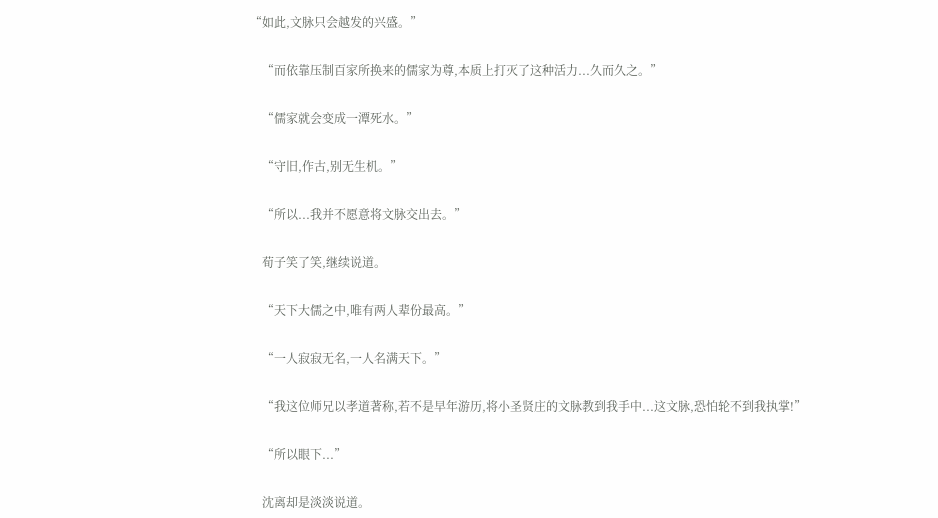“如此,文脉只会越发的兴盛。”


    “而依靠压制百家所换来的儒家为尊,本质上打灭了这种活力...久而久之。”


    “儒家就会变成一潭死水。”


    “守旧,作古,别无生机。”


    “所以...我并不愿意将文脉交出去。”


    荀子笑了笑,继续说道。


    “天下大儒之中,唯有两人辈份最高。”


    “一人寂寂无名,一人名满天下。”


    “我这位师兄以孝道著称,若不是早年游历,将小圣贤庄的文脉教到我手中...这文脉,恐怕轮不到我执掌!”


    “所以眼下...”


    沈离却是淡淡说道。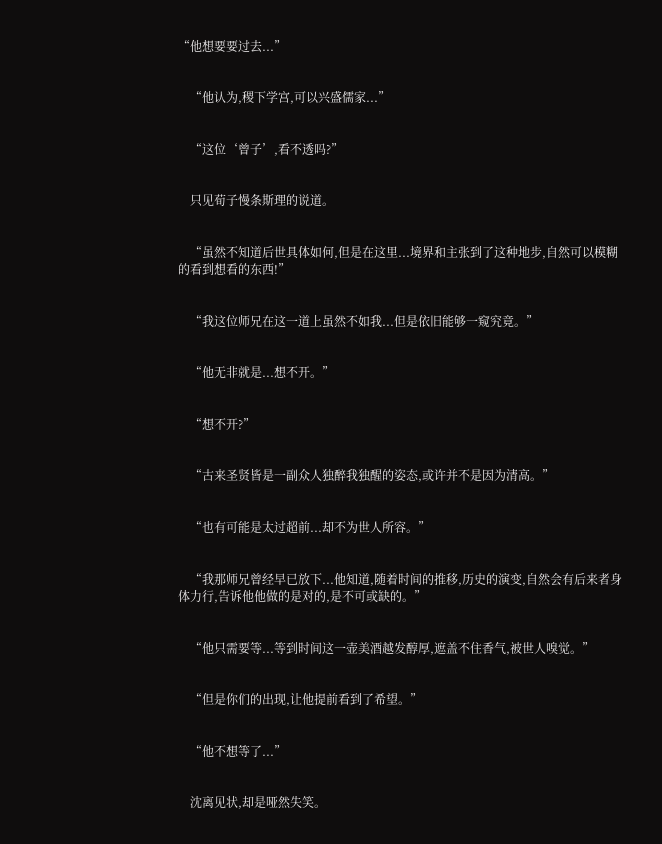“他想要要过去...”


    “他认为,稷下学宫,可以兴盛儒家...”


    “这位‘曾子’,看不透吗?”


    只见荀子慢条斯理的说道。


    “虽然不知道后世具体如何,但是在这里...境界和主张到了这种地步,自然可以模糊的看到想看的东西!”


    “我这位师兄在这一道上虽然不如我...但是依旧能够一窥究竟。”


    “他无非就是...想不开。”


    “想不开?”


    “古来圣贤皆是一副众人独醉我独醒的姿态,或许并不是因为清高。”


    “也有可能是太过超前...却不为世人所容。”


    “我那师兄曾经早已放下...他知道,随着时间的推移,历史的演变,自然会有后来者身体力行,告诉他他做的是对的,是不可或缺的。”


    “他只需要等...等到时间这一壶美酒越发醇厚,遮盖不住香气,被世人嗅觉。”


    “但是你们的出现,让他提前看到了希望。”


    “他不想等了...”


    沈离见状,却是哑然失笑。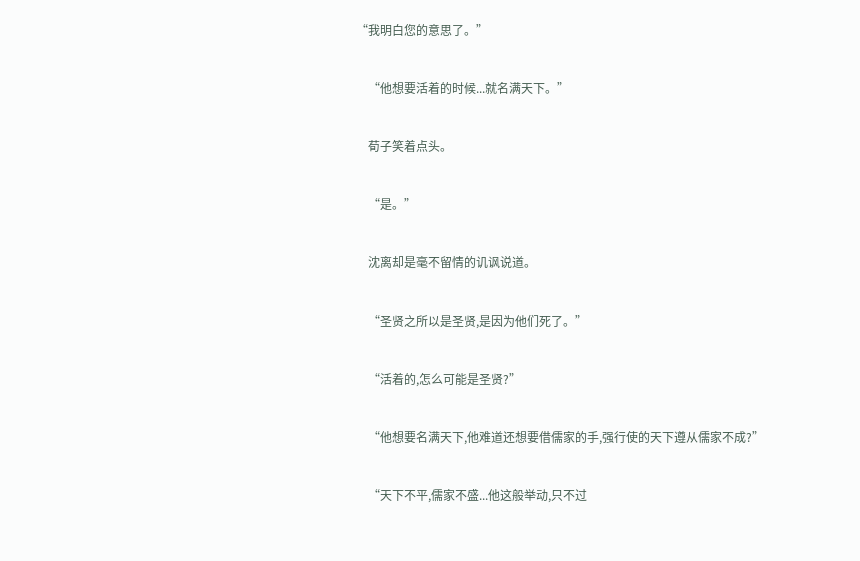“我明白您的意思了。”


    “他想要活着的时候...就名满天下。”


    荀子笑着点头。


    “是。”


    沈离却是毫不留情的讥讽说道。


    “圣贤之所以是圣贤,是因为他们死了。”


    “活着的,怎么可能是圣贤?”


    “他想要名满天下,他难道还想要借儒家的手,强行使的天下遵从儒家不成?”


    “天下不平,儒家不盛...他这般举动,只不过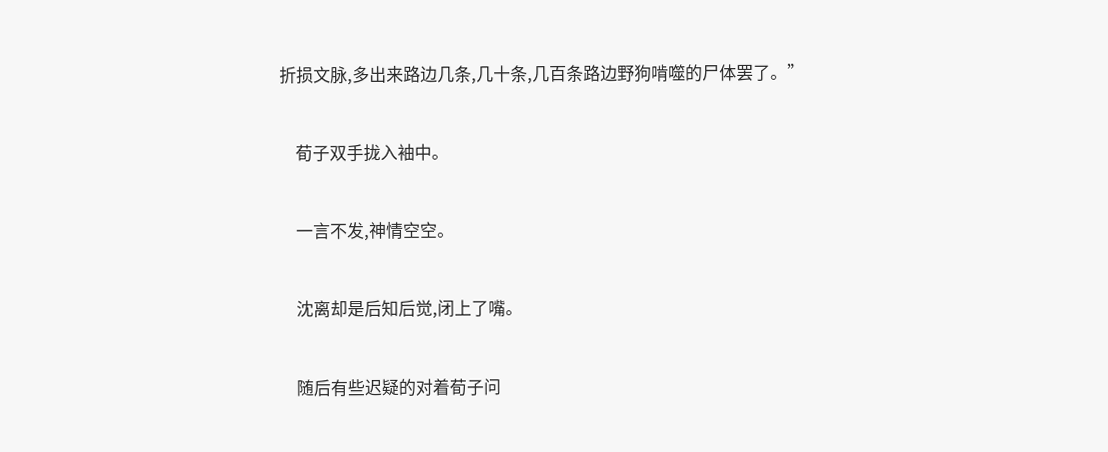折损文脉,多出来路边几条,几十条,几百条路边野狗啃噬的尸体罢了。”


    荀子双手拢入袖中。


    一言不发,神情空空。


    沈离却是后知后觉,闭上了嘴。


    随后有些迟疑的对着荀子问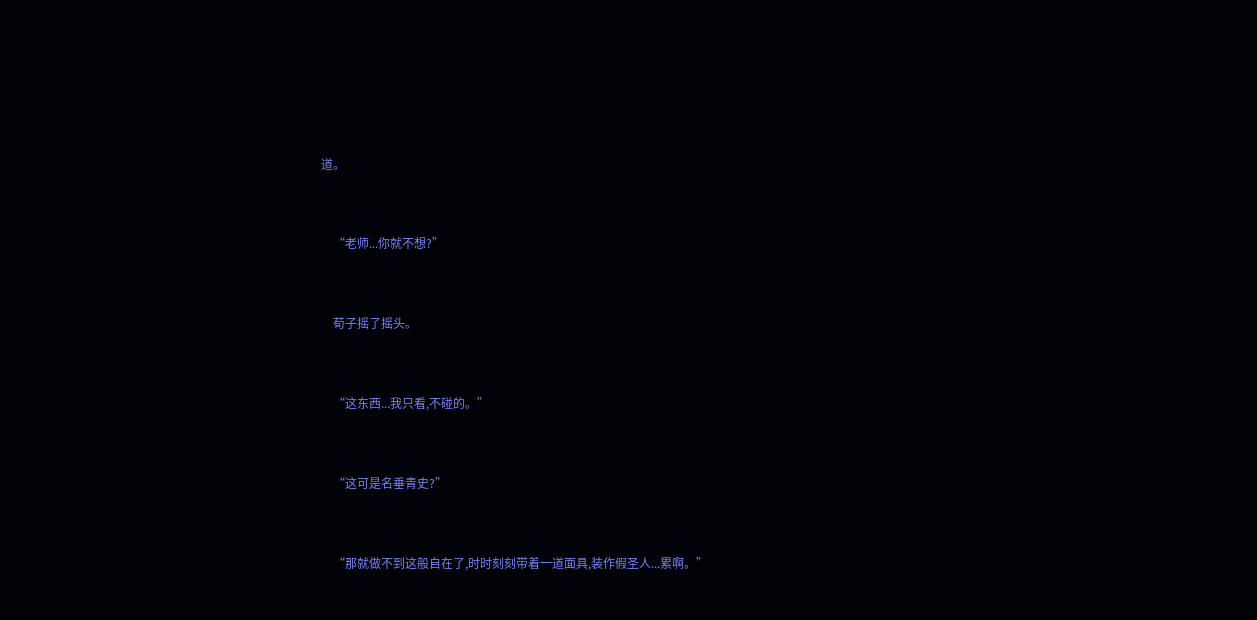道。


    “老师...你就不想?”


    荀子摇了摇头。


    “这东西...我只看,不碰的。”


    “这可是名垂青史?”


    “那就做不到这般自在了,时时刻刻带着一道面具,装作假圣人...累啊。”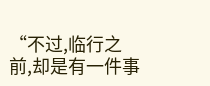“不过,临行之前,却是有一件事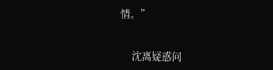情。”


    沈离疑惑问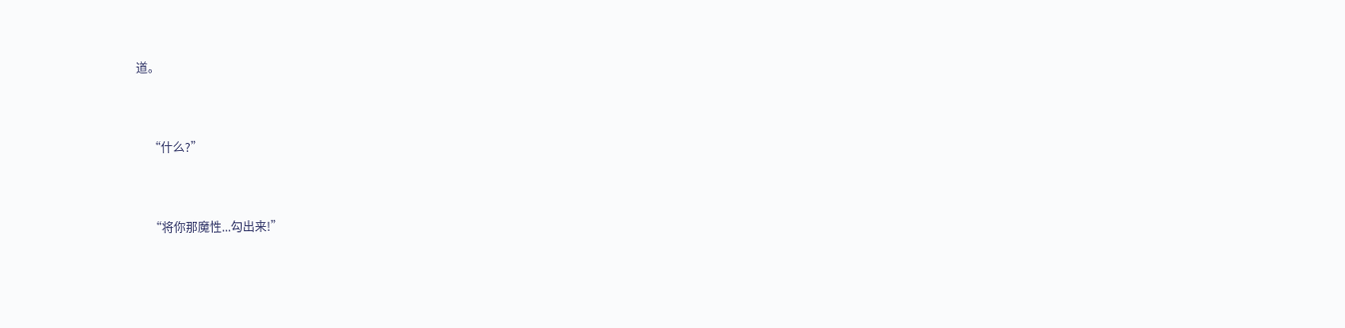道。


    “什么?”


    “将你那魔性...勾出来!”